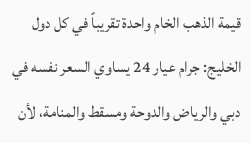قيمة الذهب الخام واحدة تقريباً في كل دول الخليج: جرام عيار 24 يساوي السعر نفسه في دبي والرياض والدوحة ومسقط والمنامة، لأن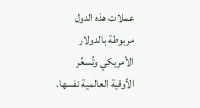عملات هذه الدول مربوطة بالدولار الأمريكي وتُسعِّر الأوقية العالمية نفسها.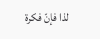لذا فإنّ فكرة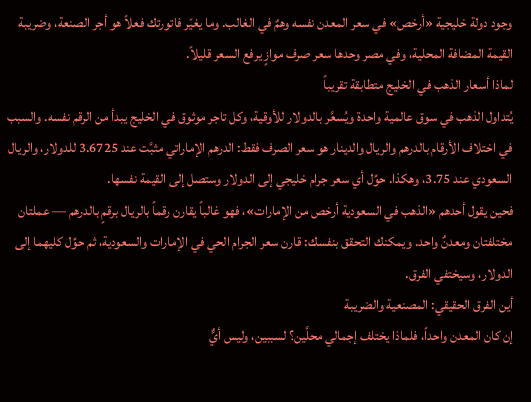وجود دولة خليجية «أرخص» في سعر المعدن نفسه وهمٌ في الغالب. وما يغيّر فاتورتك فعلاً هو أجر الصنعة، وضريبة القيمة المضافة المحلية، وفي مصر وحدها سعر صرف موازٍ يرفع السعر قليلاً.
لماذا أسعار الذهب في الخليج متطابقة تقريباً
يُتداول الذهب في سوق عالمية واحدة ويُسعَّر بالدولار للأوقية، وكل تاجر موثوق في الخليج يبدأ من الرقم نفسه. والسبب في اختلاف الأرقام بالدرهم والريال والدينار هو سعر الصرف فقط: الدرهم الإماراتي مثبَّت عند 3.6725 للدولار، والريال السعودي عند 3.75، وهكذا. حوِّل أي سعر جرام خليجي إلى الدولار وستصل إلى القيمة نفسها.
فحين يقول أحدهم «الذهب في السعودية أرخص من الإمارات»، فهو غالباً يقارن رقماً بالريال برقمٍ بالدرهم — عملتان مختلفتان ومعدنٌ واحد. ويمكنك التحقق بنفسك: قارن سعر الجرام الحي في الإمارات والسعودية، ثم حوِّل كليهما إلى الدولار، وسيختفي الفرق.
أين الفرق الحقيقي: المصنعية والضريبة
إن كان المعدن واحداً، فلماذا يختلف إجمالي محلَّين؟ لسببين، وليس أيٌّ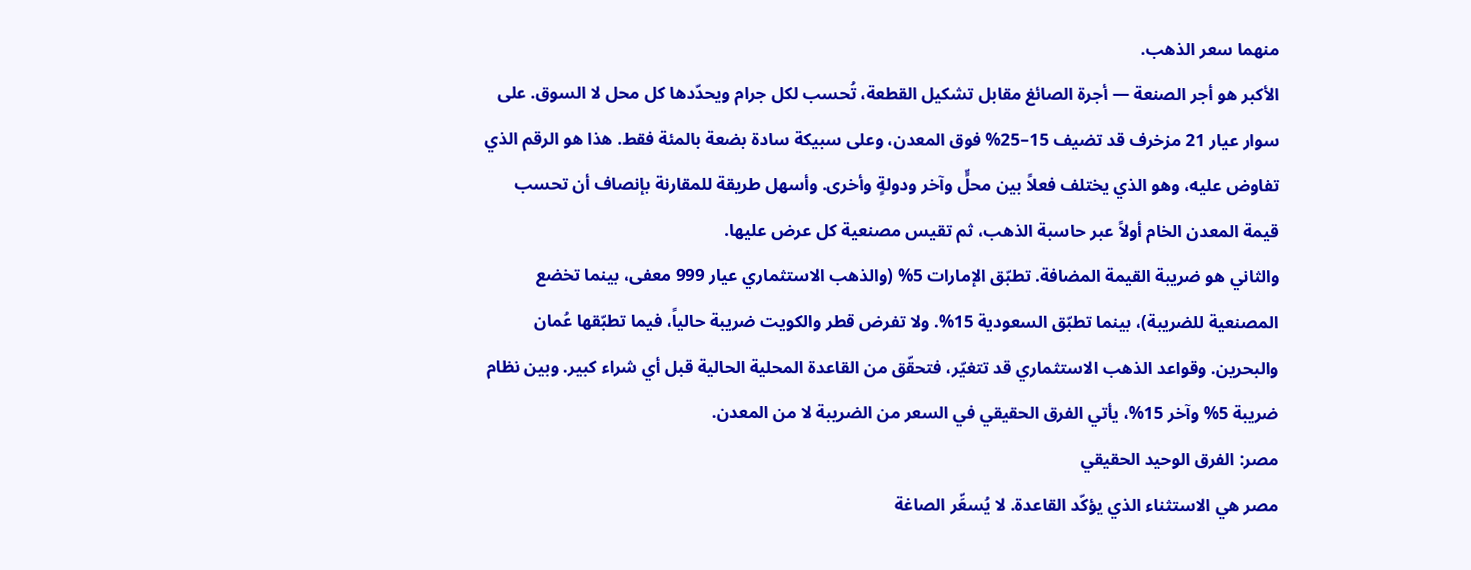منهما سعر الذهب.
الأكبر هو أجر الصنعة — أجرة الصائغ مقابل تشكيل القطعة، تُحسب لكل جرام ويحدّدها كل محل لا السوق. على سوار عيار 21 مزخرف قد تضيف 15–25% فوق المعدن، وعلى سبيكة سادة بضعة بالمئة فقط. هذا هو الرقم الذي تفاوض عليه، وهو الذي يختلف فعلاً بين محلٍّ وآخر ودولةٍ وأخرى. وأسهل طريقة للمقارنة بإنصاف أن تحسب قيمة المعدن الخام أولاً عبر حاسبة الذهب، ثم تقيس مصنعية كل عرض عليها.
والثاني هو ضريبة القيمة المضافة. تطبّق الإمارات 5% (والذهب الاستثماري عيار 999 معفى، بينما تخضع المصنعية للضريبة)، بينما تطبّق السعودية 15%. ولا تفرض قطر والكويت ضريبة حالياً، فيما تطبّقها عُمان والبحرين. وقواعد الذهب الاستثماري قد تتغيّر، فتحقّق من القاعدة المحلية الحالية قبل أي شراء كبير. وبين نظام ضريبة 5% وآخر 15%، يأتي الفرق الحقيقي في السعر من الضريبة لا من المعدن.
مصر: الفرق الوحيد الحقيقي
مصر هي الاستثناء الذي يؤكّد القاعدة. لا يُسعِّر الصاغة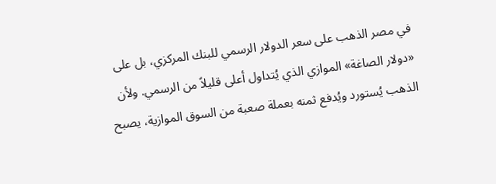في مصر الذهب على سعر الدولار الرسمي للبنك المركزي، بل على «دولار الصاغة» الموازي الذي يُتداول أعلى قليلاً من الرسمي. ولأن الذهب يُستورد ويُدفع ثمنه بعملة صعبة من السوق الموازية، يصبح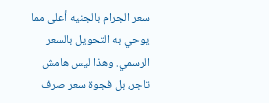سعر الجرام بالجنيه أعلى مما يوحي به التحويل بالسعر الرسمي. وهذا ليس هامش تاجر، بل فجوة سعر صرف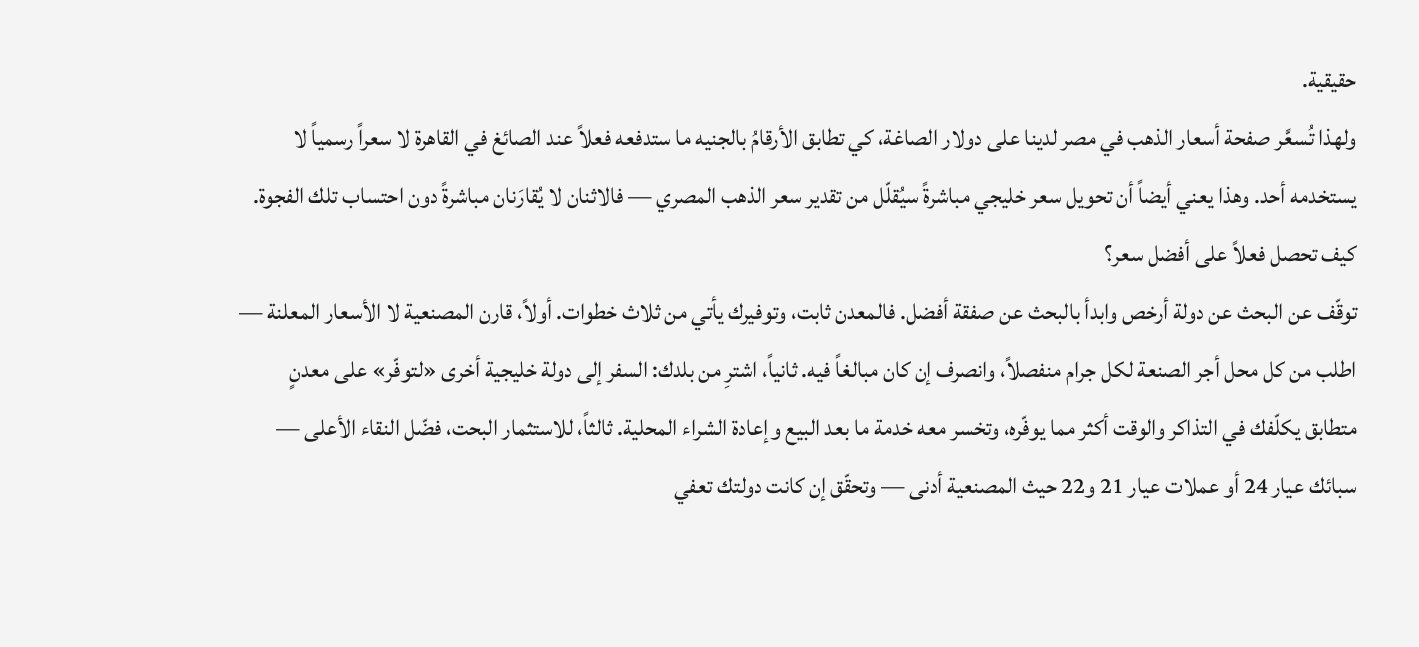حقيقية.
ولهذا تُسعَّر صفحة أسعار الذهب في مصر لدينا على دولار الصاغة، كي تطابق الأرقامُ بالجنيه ما ستدفعه فعلاً عند الصائغ في القاهرة لا سعراً رسمياً لا يستخدمه أحد. وهذا يعني أيضاً أن تحويل سعر خليجي مباشرةً سيُقلّل من تقدير سعر الذهب المصري — فالاثنان لا يُقارَنان مباشرةً دون احتساب تلك الفجوة.
كيف تحصل فعلاً على أفضل سعر؟
توقّف عن البحث عن دولة أرخص وابدأ بالبحث عن صفقة أفضل. فالمعدن ثابت، وتوفيرك يأتي من ثلاث خطوات. أولاً، قارن المصنعية لا الأسعار المعلنة — اطلب من كل محل أجر الصنعة لكل جرام منفصلاً، وانصرف إن كان مبالغاً فيه. ثانياً، اشترِ من بلدك: السفر إلى دولة خليجية أخرى «لتوفّر» على معدنٍ متطابق يكلّفك في التذاكر والوقت أكثر مما يوفّره، وتخسر معه خدمة ما بعد البيع وإعادة الشراء المحلية. ثالثاً، للاستثمار البحت، فضّل النقاء الأعلى — سبائك عيار 24 أو عملات عيار 21 و22 حيث المصنعية أدنى — وتحقّق إن كانت دولتك تعفي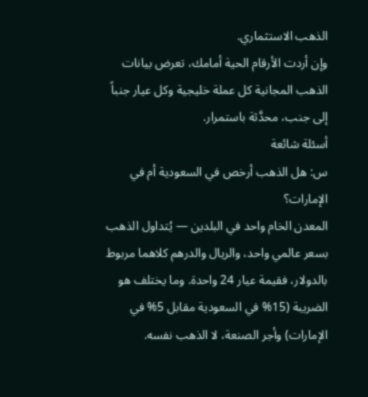الذهب الاستثماري.
وإن أردت الأرقام الحية أمامك، تعرض بيانات الذهب المجانية كل عملة خليجية وكل عيار جنباً إلى جنب، محدَّثة باستمرار.
أسئلة شائعة
س: هل الذهب أرخص في السعودية أم في الإمارات؟
المعدن الخام واحد في البلدين — يُتداول الذهب بسعر عالمي واحد، والريال والدرهم كلاهما مربوط بالدولار، فقيمة عيار 24 واحدة. وما يختلف هو الضريبة (15% في السعودية مقابل 5% في الإمارات) وأجر الصنعة، لا الذهب نفسه.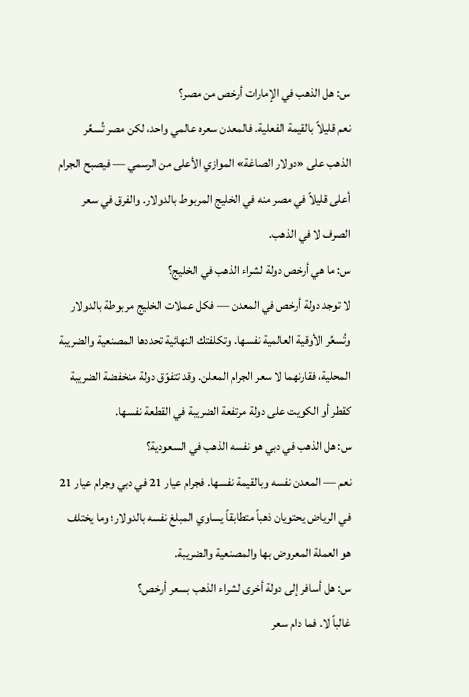س: هل الذهب في الإمارات أرخص من مصر؟
نعم قليلاً بالقيمة الفعلية. فالمعدن سعره عالمي واحد، لكن مصر تُسعِّر الذهب على «دولار الصاغة» الموازي الأعلى من الرسمي — فيصبح الجرام أعلى قليلاً في مصر منه في الخليج المربوط بالدولار. والفرق في سعر الصرف لا في الذهب.
س: ما هي أرخص دولة لشراء الذهب في الخليج؟
لا توجد دولة أرخص في المعدن — فكل عملات الخليج مربوطة بالدولار وتُسعِّر الأوقية العالمية نفسها. وتكلفتك النهائية تحددها المصنعية والضريبة المحلية، فقارنهما لا سعر الجرام المعلن. وقد تتفوّق دولة منخفضة الضريبة كقطر أو الكويت على دولة مرتفعة الضريبة في القطعة نفسها.
س: هل الذهب في دبي هو نفسه الذهب في السعودية؟
نعم — المعدن نفسه وبالقيمة نفسها. فجرام عيار 21 في دبي وجرام عيار 21 في الرياض يحتويان ذهباً متطابقاً يساوي المبلغ نفسه بالدولار؛ وما يختلف هو العملة المعروض بها والمصنعية والضريبة.
س: هل أسافر إلى دولة أخرى لشراء الذهب بسعر أرخص؟
غالباً لا. فما دام سعر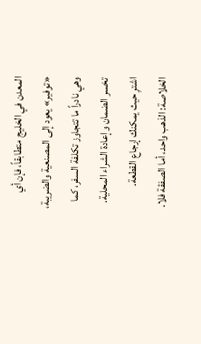المعدن في الخليج متطابقاً، فإن أي «توفير» يعود إلى المصنعية والضريبة، وهي نادراً ما تتجاوز تكلفة السفر، كما تخسر الضمان وإعادة الشراء المحلية. اشترِ حيث يمكنك إرجاع القطعة.
الخلاصة: الذهب واحد، أما الصفقة فلا.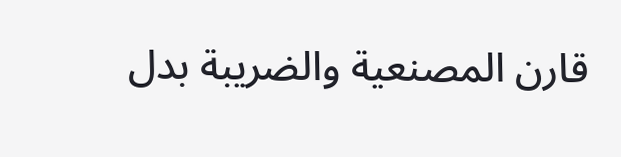قارن المصنعية والضريبة بدل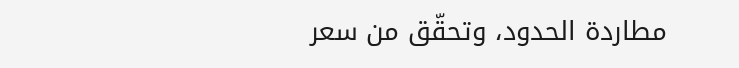مطاردة الحدود، وتحقّق من سعر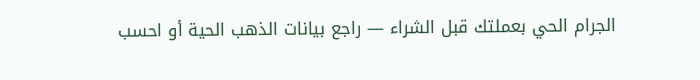الجرام الحي بعملتك قبل الشراء — راجع بيانات الذهب الحية أو احسب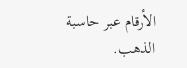الأرقام عبر حاسبة الذهب.